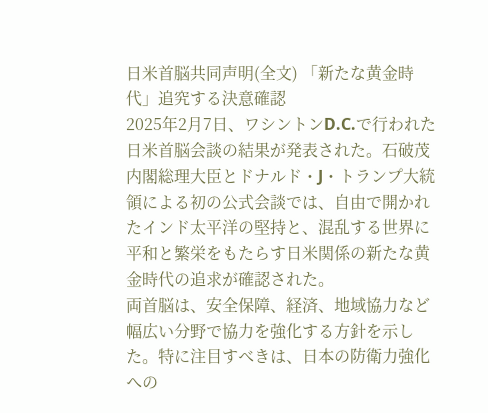日米首脳共同声明(全文) 「新たな黄金時代」追究する決意確認
2025年2月7日、ワシントンD.C.で行われた日米首脳会談の結果が発表された。石破茂内閣総理大臣とドナルド・J・トランプ大統領による初の公式会談では、自由で開かれたインド太平洋の堅持と、混乱する世界に平和と繁栄をもたらす日米関係の新たな黄金時代の追求が確認された。
両首脳は、安全保障、経済、地域協力など幅広い分野で協力を強化する方針を示した。特に注目すべきは、日本の防衛力強化への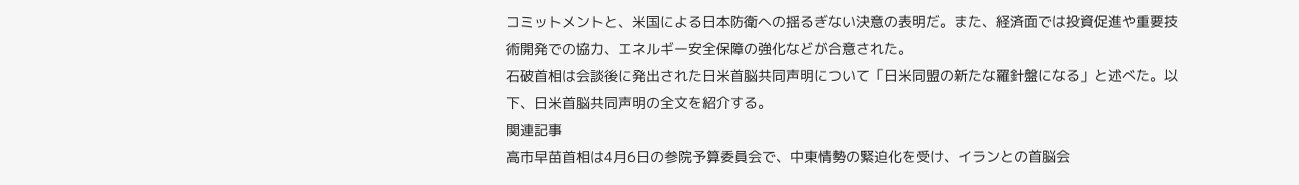コミットメントと、米国による日本防衛への揺るぎない決意の表明だ。また、経済面では投資促進や重要技術開発での協力、エネルギー安全保障の強化などが合意された。
石破首相は会談後に発出された日米首脳共同声明について「日米同盟の新たな羅針盤になる」と述べた。以下、日米首脳共同声明の全文を紹介する。
関連記事
高市早苗首相は4月6日の参院予算委員会で、中東情勢の緊迫化を受け、イランとの首脳会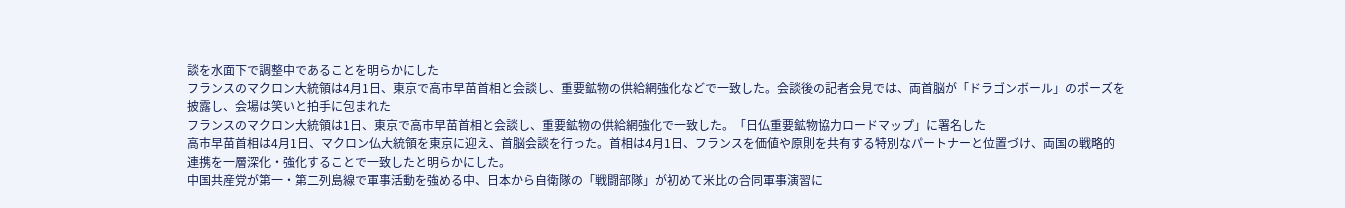談を水面下で調整中であることを明らかにした
フランスのマクロン大統領は4月1日、東京で高市早苗首相と会談し、重要鉱物の供給網強化などで一致した。会談後の記者会見では、両首脳が「ドラゴンボール」のポーズを披露し、会場は笑いと拍手に包まれた
フランスのマクロン大統領は1日、東京で高市早苗首相と会談し、重要鉱物の供給網強化で一致した。「日仏重要鉱物協力ロードマップ」に署名した
高市早苗首相は4月1日、マクロン仏大統領を東京に迎え、首脳会談を行った。首相は4月1日、フランスを価値や原則を共有する特別なパートナーと位置づけ、両国の戦略的連携を一層深化・強化することで一致したと明らかにした。
中国共産党が第一・第二列島線で軍事活動を強める中、日本から自衛隊の「戦闘部隊」が初めて米比の合同軍事演習に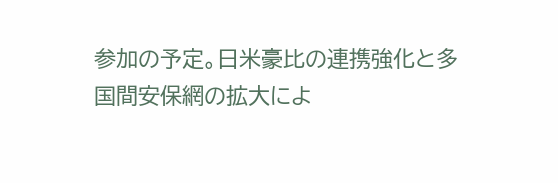参加の予定。日米豪比の連携強化と多国間安保網の拡大によ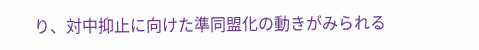り、対中抑止に向けた準同盟化の動きがみられる